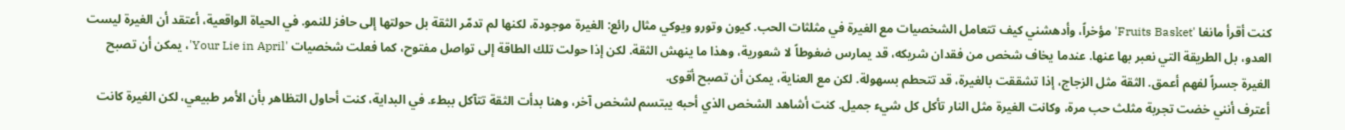كنت أقرأ مانغا 'Fruits Basket' مؤخراً، وأدهشني كيف تتعامل الشخصيات مع الغيرة في مثلثات الحب. كيون وتورو ويوكي مثال رائع: الغيرة موجودة، لكنها لم تدمّر الثقة بل حولتها إلى حافز للنمو. في الحياة الواقعية، أعتقد أن الغيرة ليست العدو، بل الطريقة التي نعبر بها عنها. عندما يخاف شخص من فقدان شريكه، قد يمارس ضغوطاً لا شعورية، وهذا ما ينهش الثقة. لكن إذا حولت تلك الطاقة إلى تواصل مفتوح، كما فعلت شخصيات 'Your Lie in April'، يمكن أن تصبح الغيرة جسراً لفهم أعمق. الثقة مثل الزجاج، إذا تشققت بالغيرة، قد تتحطم بسهولة. لكن مع العناية، يمكن أن تصبح أقوى.
أعترف أنني خضت تجربة مثلث حب مرة، وكانت الغيرة مثل النار تأكل كل شيء جميل. كنت أشاهد الشخص الذي أحبه يبتسم لشخص آخر، وهنا بدأت الثقة تتآكل ببطء. في البداية، كنت أحاول التظاهر بأن الأمر طبيعي، لكن الغيرة كانت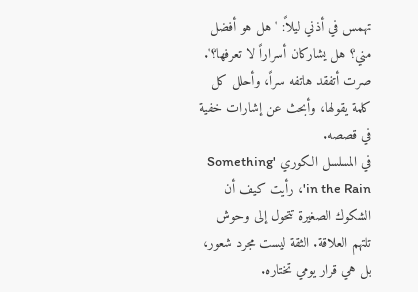تهمس في أذني ليلاً: 'هل هو أفضل مني؟ هل يشاركان أسراراً لا تعرفها؟'. صرت أتفقد هاتفه سراً، وأحلل كل كلمة يقولها، وأبحث عن إشارات خفية في قصصه.
في المسلسل الكوري 'Something in the Rain'، رأيت كيف أن الشكوك الصغيرة تتحول إلى وحوش تلتهم العلاقة. الثقة ليست مجرد شعور، بل هي قرار يومي تختاره.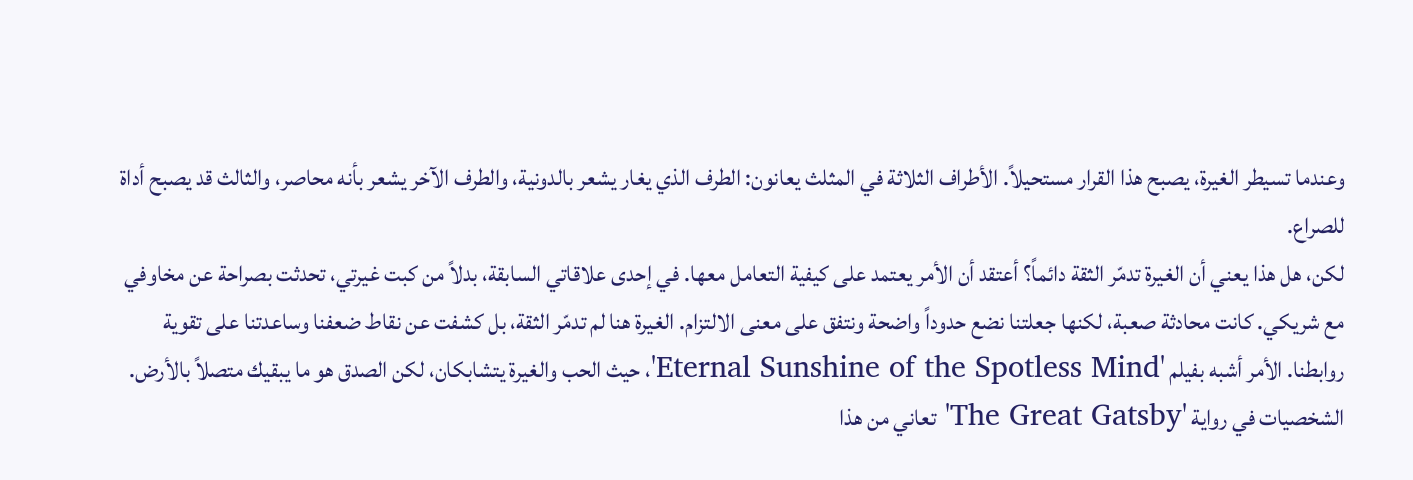وعندما تسيطر الغيرة، يصبح هذا القرار مستحيلاً. الأطراف الثلاثة في المثلث يعانون: الطرف الذي يغار يشعر بالدونية، والطرف الآخر يشعر بأنه محاصر، والثالث قد يصبح أداة للصراع.
لكن، هل هذا يعني أن الغيرة تدمّر الثقة دائماً؟ أعتقد أن الأمر يعتمد على كيفية التعامل معها. في إحدى علاقاتي السابقة، بدلاً من كبت غيرتي، تحدثت بصراحة عن مخاوفي مع شريكي. كانت محادثة صعبة، لكنها جعلتنا نضع حدوداً واضحة ونتفق على معنى الالتزام. الغيرة هنا لم تدمّر الثقة، بل كشفت عن نقاط ضعفنا وساعدتنا على تقوية روابطنا. الأمر أشبه بفيلم 'Eternal Sunshine of the Spotless Mind'، حيث الحب والغيرة يتشابكان، لكن الصدق هو ما يبقيك متصلاً بالأرض.
الشخصيات في رواية 'The Great Gatsby' تعاني من هذا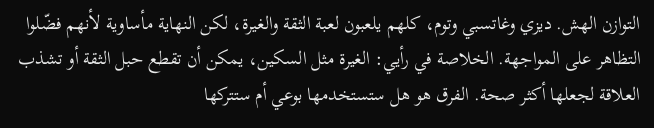التوازن الهش. ديزي وغاتسبي وتوم، كلهم يلعبون لعبة الثقة والغيرة، لكن النهاية مأساوية لأنهم فضّلوا التظاهر على المواجهة. الخلاصة في رأيي: الغيرة مثل السكين، يمكن أن تقطع حبل الثقة أو تشذب العلاقة لجعلها أكثر صحة. الفرق هو هل ستستخدمها بوعي أم ستتركها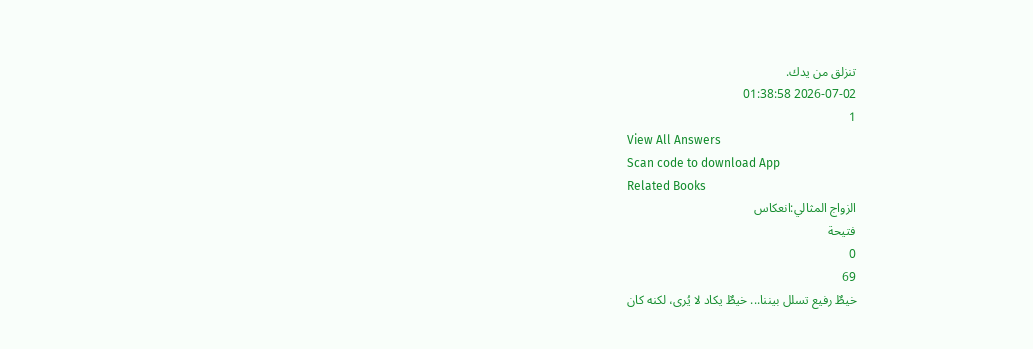تنزلق من يدك.
2026-07-02 01:38:58
1
View All Answers
Scan code to download App
Related Books
الزواج المثالي:انعكاس
فتيحة
0
69
خيطٌ رفيع تسلل بيننا... خيطٌ يكاد لا يُرى، لكنه كان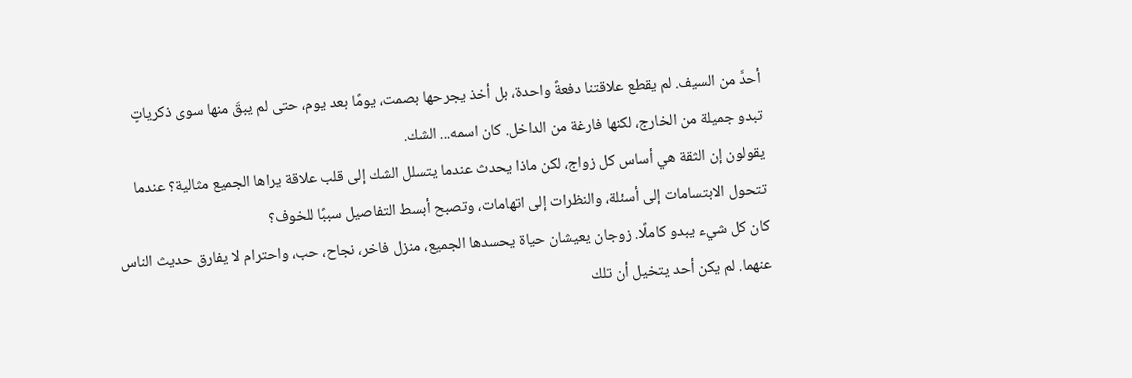أحدَّ من السيف. لم يقطع علاقتنا دفعةً واحدة، بل أخذ يجرحها بصمت، يومًا بعد يوم، حتى لم يبقَ منها سوى ذكرياتٍ تبدو جميلة من الخارج، لكنها فارغة من الداخل. كان اسمه... الشك.
يقولون إن الثقة هي أساس كل زواج، لكن ماذا يحدث عندما يتسلل الشك إلى قلب علاقة يراها الجميع مثالية؟ عندما تتحول الابتسامات إلى أسئلة، والنظرات إلى اتهامات، وتصبح أبسط التفاصيل سببًا للخوف؟
كان كل شيء يبدو كاملًا. زوجان يعيشان حياة يحسدها الجميع، منزل فاخر، نجاح، حب، واحترام لا يفارق حديث الناس عنهما. لم يكن أحد يتخيل أن تلك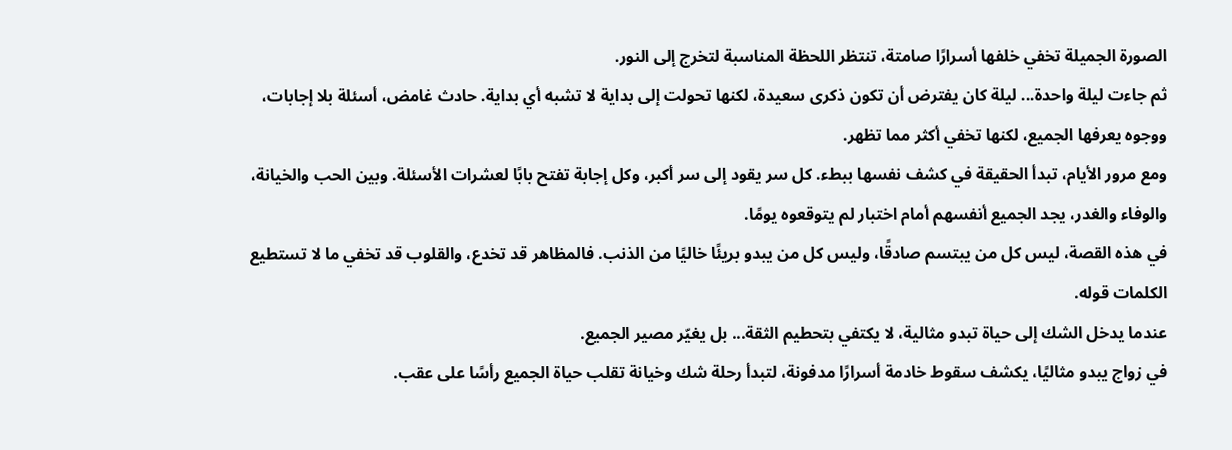الصورة الجميلة تخفي خلفها أسرارًا صامتة، تنتظر اللحظة المناسبة لتخرج إلى النور.
ثم جاءت ليلة واحدة... ليلة كان يفترض أن تكون ذكرى سعيدة، لكنها تحولت إلى بداية لا تشبه أي بداية. حادث غامض، أسئلة بلا إجابات، ووجوه يعرفها الجميع، لكنها تخفي أكثر مما تظهر.
ومع مرور الأيام، تبدأ الحقيقة في كشف نفسها ببطء. كل سر يقود إلى سر أكبر، وكل إجابة تفتح بابًا لعشرات الأسئلة. وبين الحب والخيانة، والوفاء والغدر، يجد الجميع أنفسهم أمام اختبار لم يتوقعوه يومًا.
في هذه القصة، ليس كل من يبتسم صادقًا، وليس كل من يبدو بريئًا خاليًا من الذنب. فالمظاهر قد تخدع، والقلوب قد تخفي ما لا تستطيع الكلمات قوله.
عندما يدخل الشك إلى حياة تبدو مثالية، لا يكتفي بتحطيم الثقة... بل يغيّر مصير الجميع.
في زواج يبدو مثاليًا، يكشف سقوط خادمة أسرارًا مدفونة، لتبدأ رحلة شك وخيانة تقلب حياة الجميع رأسًا على عقب.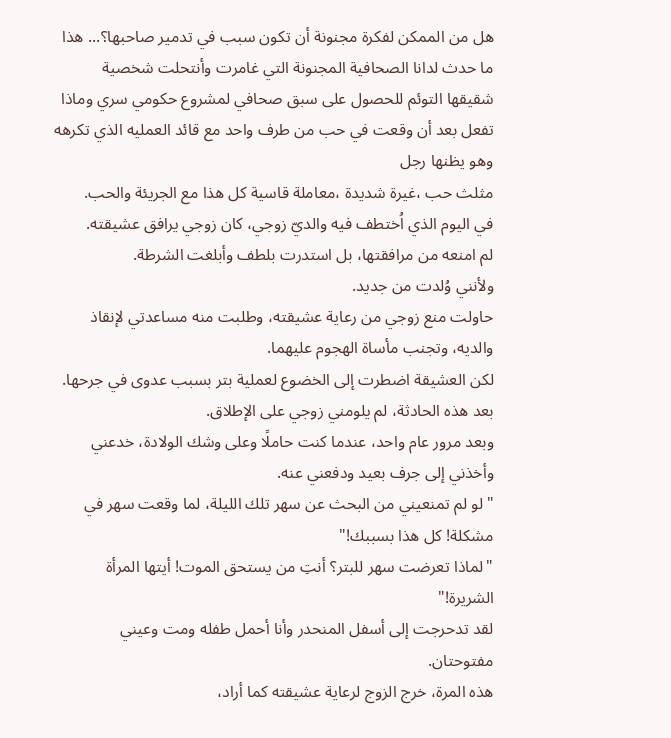هل من الممكن لفكرة مجنونة أن تكون سبب في تدمير صاحبها؟... هذا ما حدث لدانا الصحافية المجنونة التي غامرت وأنتحلت شخصية شقيقها التوئم للحصول على سبق صحافي لمشروع حكومي سري وماذا تفعل بعد أن وقعت في حب من طرف واحد مع قائد العمليه الذي تكرهه وهو يظنها رجل
مثلث حب ،غيرة شديدة ،معاملة قاسية كل هذا مع الجريئة والحب.
في اليوم الذي اُختطف فيه والديّ زوجي، كان زوجي يرافق عشيقته.
لم امنعه من مرافقتها، بل استدرت بلطف وأبلغت الشرطة.
ولأنني وُلدت من جديد.
حاولت منع زوجي من رعاية عشيقته، وطلبت منه مساعدتي لإنقاذ والديه، وتجنب مأساة الهجوم عليهما.
لكن العشيقة اضطرت إلى الخضوع لعملية بتر بسبب عدوى في جرحها.
بعد هذه الحادثة، لم يلومني زوجي على الإطلاق.
وبعد مرور عام واحد، عندما كنت حاملًا وعلى وشك الولادة، خدعني وأخذني إلى جرف بعيد ودفعني عنه.
"لو لم تمنعيني من البحث عن سهر تلك الليلة، لما وقعت سهر في مشكلة! كل هذا بسببك!"
"لماذا تعرضت سهر للبتر؟ أنتِ من يستحق الموت! أيتها المرأة الشريرة!"
لقد تدحرجت إلى أسفل المنحدر وأنا أحمل طفله ومت وعيني مفتوحتان.
هذه المرة، خرج الزوج لرعاية عشيقته كما أراد،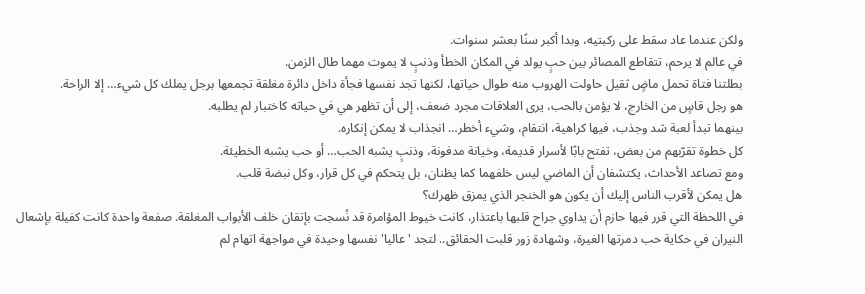ولكن عندما عاد سقط على ركبتيه، وبدا أكبر سنًا بعشر سنوات.
في عالم لا يرحم، تتقاطع المصائر بين حبٍ يولد في المكان الخطأ وذنبٍ لا يموت مهما طال الزمن.
بطلتنا فتاة تحمل ماضٍ ثقيل حاولت الهروب منه طوال حياتها، لكنها تجد نفسها فجأة داخل دائرة مغلقة تجمعها برجل يملك كل شيء… إلا الراحة.
هو رجل قاسٍ من الخارج، لا يؤمن بالحب، يرى العلاقات مجرد ضعف، إلى أن تظهر هي في حياته كاختبار لم يطلبه.
بينهما تبدأ لعبة شد وجذب، فيها كراهية، انتقام، وشيء أخطر… انجذاب لا يمكن إنكاره.
كل خطوة تقرّبهم من بعض، تفتح بابًا لأسرار قديمة، وخيانة مدفونة، وذنبٍ يشبه الحب… أو حب يشبه الخطيئة.
ومع تصاعد الأحداث، يكتشفان أن الماضي ليس خلفهما كما يظنان، بل يتحكم في كل قرار، وكل نبضة قلب.
هل يمكن لأقرب الناس إليك أن يكون هو الخنجر الذي يمزق ظهرك؟
في اللحظة التي قرر فيها حازم أن يداوي جراح قلبها باعتذار، كانت خيوط المؤامرة قد نُسجت بإتقان خلف الأبواب المغلقة. صفعة واحدة كانت كفيلة بإشعال النيران في حكاية حب دمرتها الغيرة، وشهادة زور قلبت الحقائق.. لتجد 'عاليا' نفسها وحيدة في مواجهة اتهام لم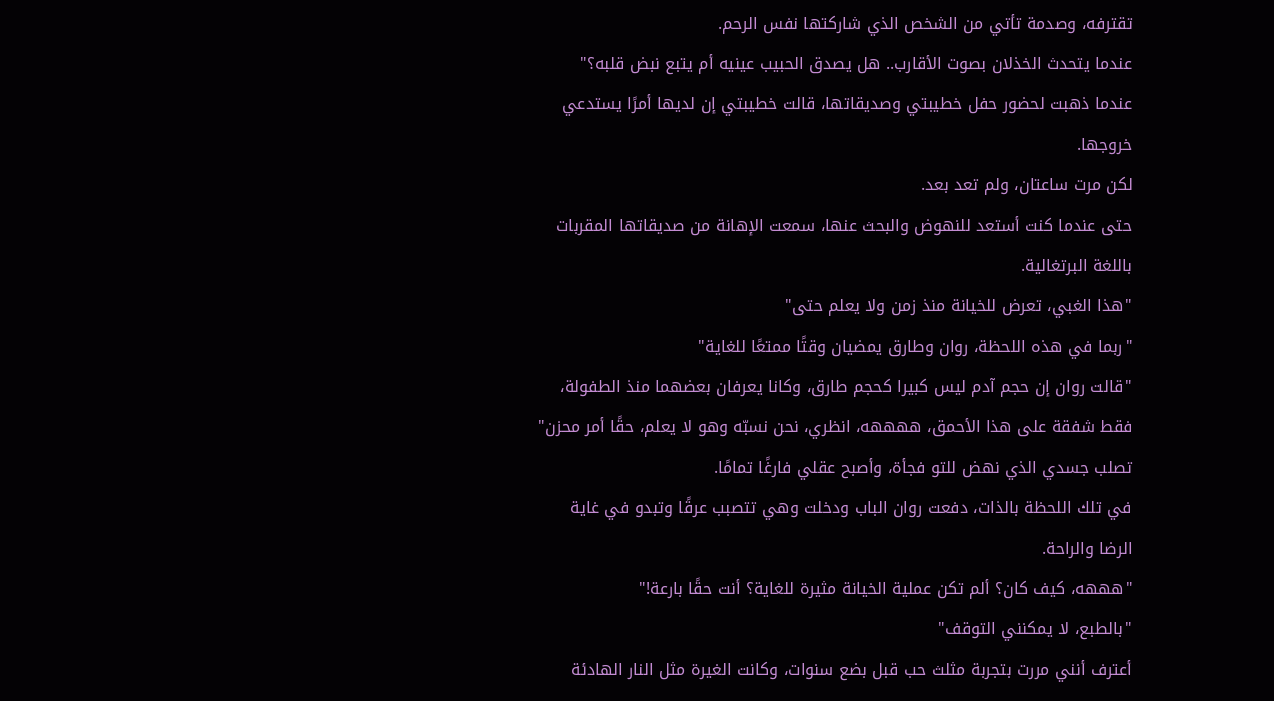تقترفه، وصدمة تأتي من الشخص الذي شاركتها نفس الرحم.
عندما يتحدث الخذلان بصوت الأقارب.. هل يصدق الحبيب عينيه أم يتبع نبض قلبه؟"
عندما ذهبت لحضور حفل خطيبتي وصديقاتها، قالت خطيبتي إن لديها أمرًا يستدعي خروجها.
لكن مرت ساعتان، ولم تعد بعد.
حتى عندما كنت أستعد للنهوض والبحث عنها، سمعت الإهانة من صديقاتها المقربات باللغة البرتغالية.
"هذا الغبي، تعرض للخيانة منذ زمن ولا يعلم حتى"
"ربما في هذه اللحظة، روان وطارق يمضيان وقتًا ممتعًا للغاية"
"قالت روان إن حجم آدم ليس كبيرا كحجم طارق، وكانا يعرفان بعضهما منذ الطفولة، فقط شفقة على هذا الأحمق، ههههه، انظري، نحن نسبّه وهو لا يعلم، حقًا أمر محزن"
تصلب جسدي الذي نهض للتو فجأة، وأصبح عقلي فارغًا تمامًا.
في تلك اللحظة بالذات، دفعت روان الباب ودخلت وهي تتصبب عرقًا وتبدو في غاية الرضا والراحة.
"هههه، كيف كان؟ ألم تكن عملية الخيانة مثيرة للغاية؟ أنت حقًا بارعة!"
"بالطبع، لا يمكنني التوقف"
أعترف أنني مررت بتجربة مثلث حب قبل بضع سنوات، وكانت الغيرة مثل النار الهادئة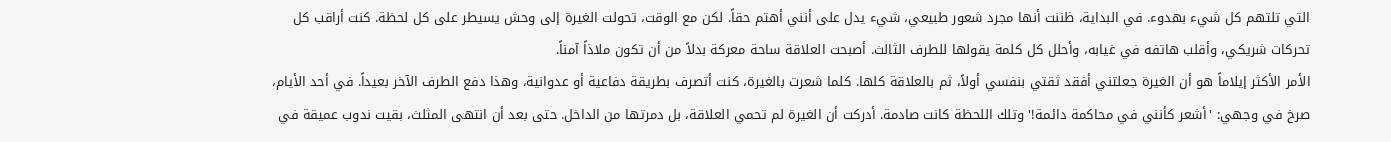التي تلتهم كل شيء بهدوء. في البداية، ظننت أنها مجرد شعور طبيعي، شيء يدل على أنني أهتم حقاً. لكن مع الوقت، تحولت الغيرة إلى وحش يسيطر على كل لحظة. كنت أراقب كل تحركات شريكي، وأقلب هاتفه في غيابه، وأحلل كل كلمة يقولها للطرف الثالث. أصبحت العلاقة ساحة معركة بدلاً من أن تكون ملاذاً آمناً.
الأمر الأكثر إيلاماً هو أن الغيرة جعلتني أفقد ثقتي بنفسي أولاً، ثم بالعلاقة كلها. كلما شعرت بالغيرة، كنت أتصرف بطريقة دفاعية أو عدوانية، وهذا دفع الطرف الآخر بعيداً. في أحد الأيام، صرخ في وجهي: 'أشعر كأنني في محاكمة دائمة!' وتلك اللحظة كانت صادمة. أدركت أن الغيرة لم تحمي العلاقة، بل دمرتها من الداخل. حتى بعد أن انتهى المثلث، بقيت ندوب عميقة في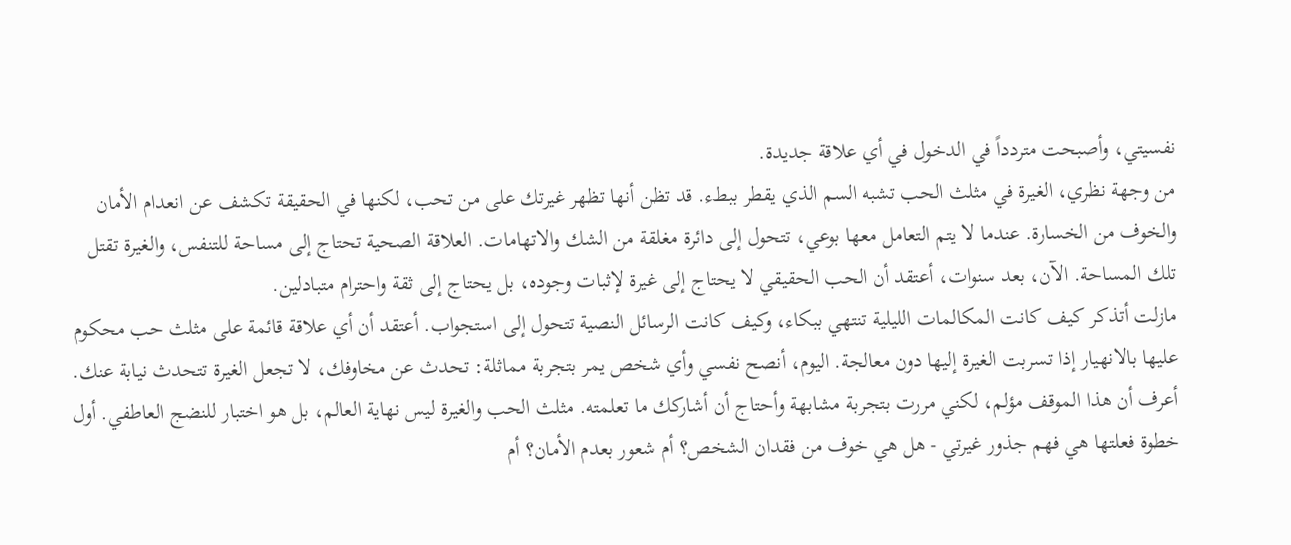نفسيتي، وأصبحت متردداً في الدخول في أي علاقة جديدة.
من وجهة نظري، الغيرة في مثلث الحب تشبه السم الذي يقطر ببطء. قد تظن أنها تظهر غيرتك على من تحب، لكنها في الحقيقة تكشف عن انعدام الأمان والخوف من الخسارة. عندما لا يتم التعامل معها بوعي، تتحول إلى دائرة مغلقة من الشك والاتهامات. العلاقة الصحية تحتاج إلى مساحة للتنفس، والغيرة تقتل تلك المساحة. الآن، بعد سنوات، أعتقد أن الحب الحقيقي لا يحتاج إلى غيرة لإثبات وجوده، بل يحتاج إلى ثقة واحترام متبادلين.
مازلت أتذكر كيف كانت المكالمات الليلية تنتهي ببكاء، وكيف كانت الرسائل النصية تتحول إلى استجواب. أعتقد أن أي علاقة قائمة على مثلث حب محكوم عليها بالانهيار إذا تسربت الغيرة إليها دون معالجة. اليوم، أنصح نفسي وأي شخص يمر بتجربة مماثلة: تحدث عن مخاوفك، لا تجعل الغيرة تتحدث نيابة عنك.
أعرف أن هذا الموقف مؤلم، لكني مررت بتجربة مشابهة وأحتاج أن أشاركك ما تعلمته. مثلث الحب والغيرة ليس نهاية العالم، بل هو اختبار للنضج العاطفي. أول خطوة فعلتها هي فهم جذور غيرتي - هل هي خوف من فقدان الشخص؟ أم شعور بعدم الأمان؟ أم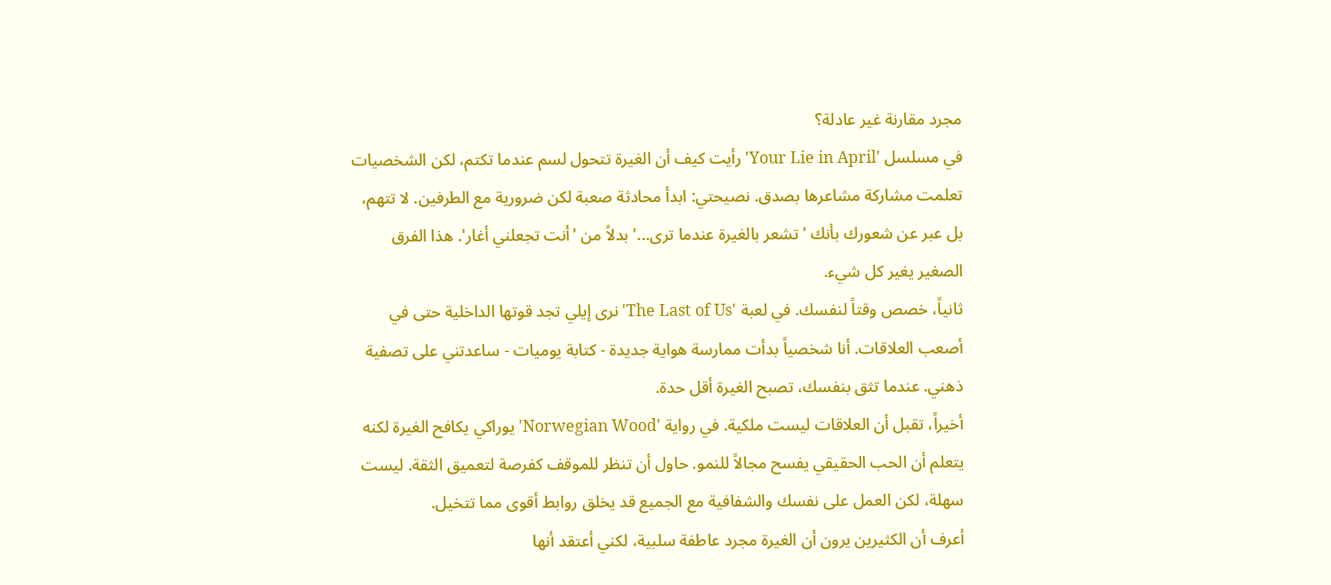مجرد مقارنة غير عادلة؟
في مسلسل 'Your Lie in April' رأيت كيف أن الغيرة تتحول لسم عندما تكتم، لكن الشخصيات تعلمت مشاركة مشاعرها بصدق. نصيحتي: ابدأ محادثة صعبة لكن ضرورية مع الطرفين. لا تتهم، بل عبر عن شعورك بأنك 'تشعر بالغيرة عندما ترى...' بدلاً من 'أنت تجعلني أغار'. هذا الفرق الصغير يغير كل شيء.
ثانياً، خصص وقتاً لنفسك. في لعبة 'The Last of Us' نرى إيلي تجد قوتها الداخلية حتى في أصعب العلاقات. أنا شخصياً بدأت ممارسة هواية جديدة - كتابة يوميات - ساعدتني على تصفية ذهني. عندما تثق بنفسك، تصبح الغيرة أقل حدة.
أخيراً، تقبل أن العلاقات ليست ملكية. في رواية 'Norwegian Wood' يوراكي يكافح الغيرة لكنه يتعلم أن الحب الحقيقي يفسح مجالاً للنمو. حاول أن تنظر للموقف كفرصة لتعميق الثقة. ليست سهلة، لكن العمل على نفسك والشفافية مع الجميع قد يخلق روابط أقوى مما تتخيل.
أعرف أن الكثيرين يرون أن الغيرة مجرد عاطفة سلبية، لكني أعتقد أنها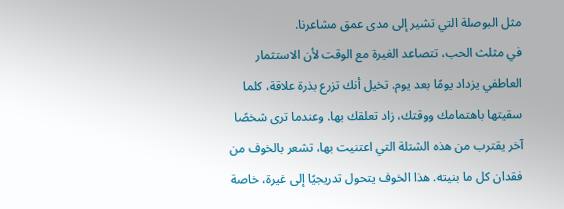مثل البوصلة التي تشير إلى مدى عمق مشاعرنا.
في مثلث الحب، تتصاعد الغيرة مع الوقت لأن الاستثمار العاطفي يزداد يومًا بعد يوم. تخيل أنك تزرع بذرة علاقة، كلما سقيتها باهتمامك ووقتك، زاد تعلقك بها. وعندما ترى شخصًا آخر يقترب من هذه الشتلة التي اعتنيت بها، تشعر بالخوف من فقدان كل ما بنيته. هذا الخوف يتحول تدريجيًا إلى غيرة، خاصة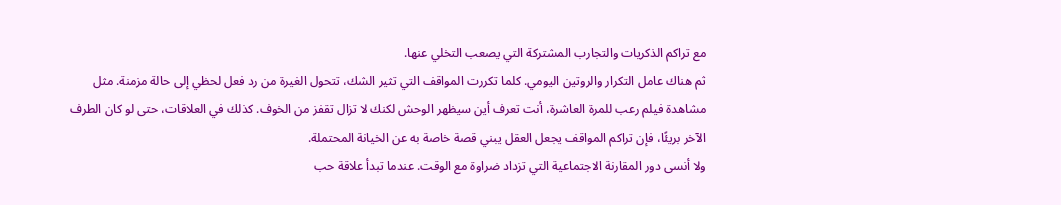مع تراكم الذكريات والتجارب المشتركة التي يصعب التخلي عنها.
ثم هناك عامل التكرار والروتين اليومي. كلما تكررت المواقف التي تثير الشك، تتحول الغيرة من رد فعل لحظي إلى حالة مزمنة. مثل مشاهدة فيلم رعب للمرة العاشرة، أنت تعرف أين سيظهر الوحش لكنك لا تزال تقفز من الخوف. كذلك في العلاقات، حتى لو كان الطرف الآخر بريئًا، فإن تراكم المواقف يجعل العقل يبني قصة خاصة به عن الخيانة المحتملة.
ولا أنسى دور المقارنة الاجتماعية التي تزداد ضراوة مع الوقت. عندما تبدأ علاقة حب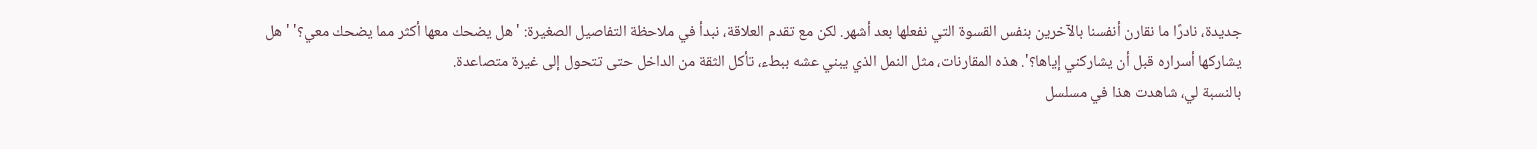جديدة، نادرًا ما نقارن أنفسنا بالآخرين بنفس القسوة التي نفعلها بعد أشهر. لكن مع تقدم العلاقة، نبدأ في ملاحظة التفاصيل الصغيرة: 'هل يضحك معها أكثر مما يضحك معي؟' 'هل يشاركها أسراره قبل أن يشاركني إياها؟'. هذه المقارنات، مثل النمل الذي يبني عشه ببطء، تأكل الثقة من الداخل حتى تتحول إلى غيرة متصاعدة.
بالنسبة لي، شاهدت هذا في مسلسل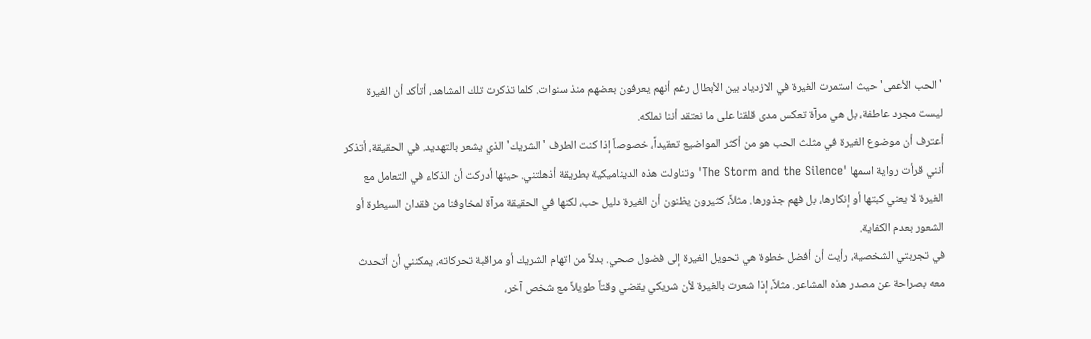'الحب الأعمى' حيث استمرت الغيرة في الازدياد بين الأبطال رغم أنهم يعرفون بعضهم منذ سنوات. كلما تذكرت تلك المشاهد، أتأكد أن الغيرة ليست مجرد عاطفة، بل هي مرآة تعكس مدى قلقنا على ما نعتقد أننا نملكه.
أعترف أن موضوع الغيرة في مثلث الحب هو من أكثر المواضيع تعقيداً، خصوصاً إذا كنت الطرف 'الشريك' الذي يشعر بالتهديد. في الحقيقة، أتذكر أنني قرأت رواية اسمها 'The Storm and the Silence' وتناولت هذه الديناميكية بطريقة أذهلتني. حينها أدركت أن الذكاء في التعامل مع الغيرة لا يعني كبتها أو إنكارها، بل فهم جذورها. مثلاً، كثيرون يظنون أن الغيرة دليل حب، لكنها في الحقيقة مرآة لمخاوفنا من فقدان السيطرة أو الشعور بعدم الكفاية.
في تجربتي الشخصية، رأيت أن أفضل خطوة هي تحويل الغيرة إلى فضول صحي. بدلاً من اتهام الشريك أو مراقبة تحركاته، يمكنني أن أتحدث معه بصراحة عن مصدر هذه المشاعر. مثلاً، إذا شعرت بالغيرة لأن شريكي يقضي وقتاً طويلاً مع شخص آخر،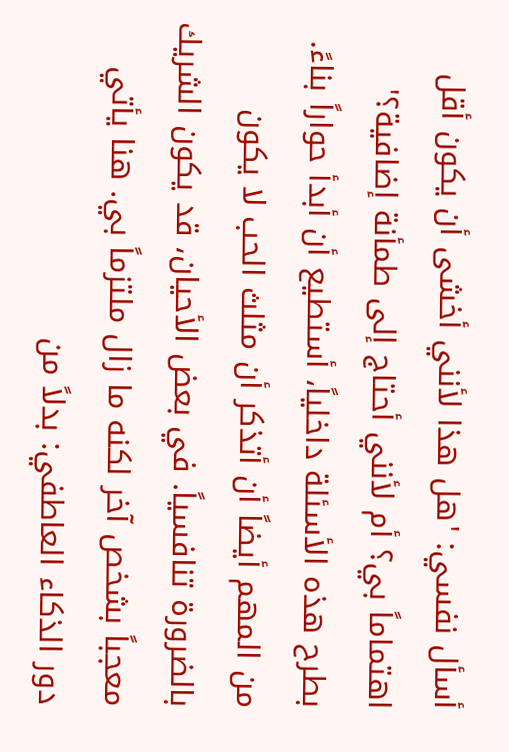أسأل نفسي: 'هل هذا لأنني أخشى أن يكون أقل اهتماماً بي؟ أم لأنني أحتاج إلى طمأنة إضافية؟' بطرح هذه الأسئلة داخلياً، أستطيع أن أبدأ حواراً بناءً.
من المهم أيضاً أن أتذكر أن مثلث الحب لا يكون بالضرورة تنافسياً. في بعض الأحيان، قد يكون الشريك معجباً بشخص آخر لكنه ما زال ملتزماً بي. هنا يأتي دور الذكاء العاطفي: بدلاً من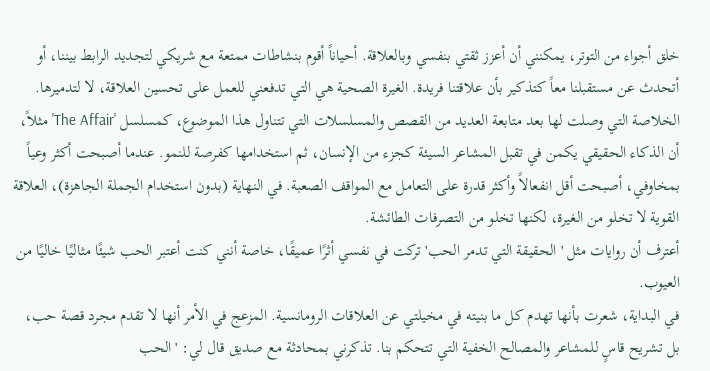خلق أجواء من التوتر، يمكنني أن أعزز ثقتي بنفسي وبالعلاقة. أحياناً أقوم بنشاطات ممتعة مع شريكي لتجديد الرابط بيننا، أو أتحدث عن مستقبلنا معاً كتذكير بأن علاقتنا فريدة. الغيرة الصحية هي التي تدفعني للعمل على تحسين العلاقة، لا لتدميرها.
الخلاصة التي وصلت لها بعد متابعة العديد من القصص والمسلسلات التي تتناول هذا الموضوع، كمسلسل 'The Affair' مثلاً، أن الذكاء الحقيقي يكمن في تقبل المشاعر السيئة كجزء من الإنسان، ثم استخدامها كفرصة للنمو. عندما أصبحت أكثر وعياً بمخاوفي، أصبحت أقل انفعالاً وأكثر قدرة على التعامل مع المواقف الصعبة. في النهاية (بدون استخدام الجملة الجاهزة)، العلاقة القوية لا تخلو من الغيرة، لكنها تخلو من التصرفات الطائشة.
أعترف أن روايات مثل 'الحقيقة التي تدمر الحب' تركت في نفسي أثرًا عميقًا، خاصة أنني كنت أعتبر الحب شيئًا مثاليًا خاليًا من العيوب.
في البداية، شعرت بأنها تهدم كل ما بنيته في مخيلتي عن العلاقات الرومانسية. المزعج في الأمر أنها لا تقدم مجرد قصة حب، بل تشريح قاسٍ للمشاعر والمصالح الخفية التي تتحكم بنا. تذكرني بمحادثة مع صديق قال لي: 'الحب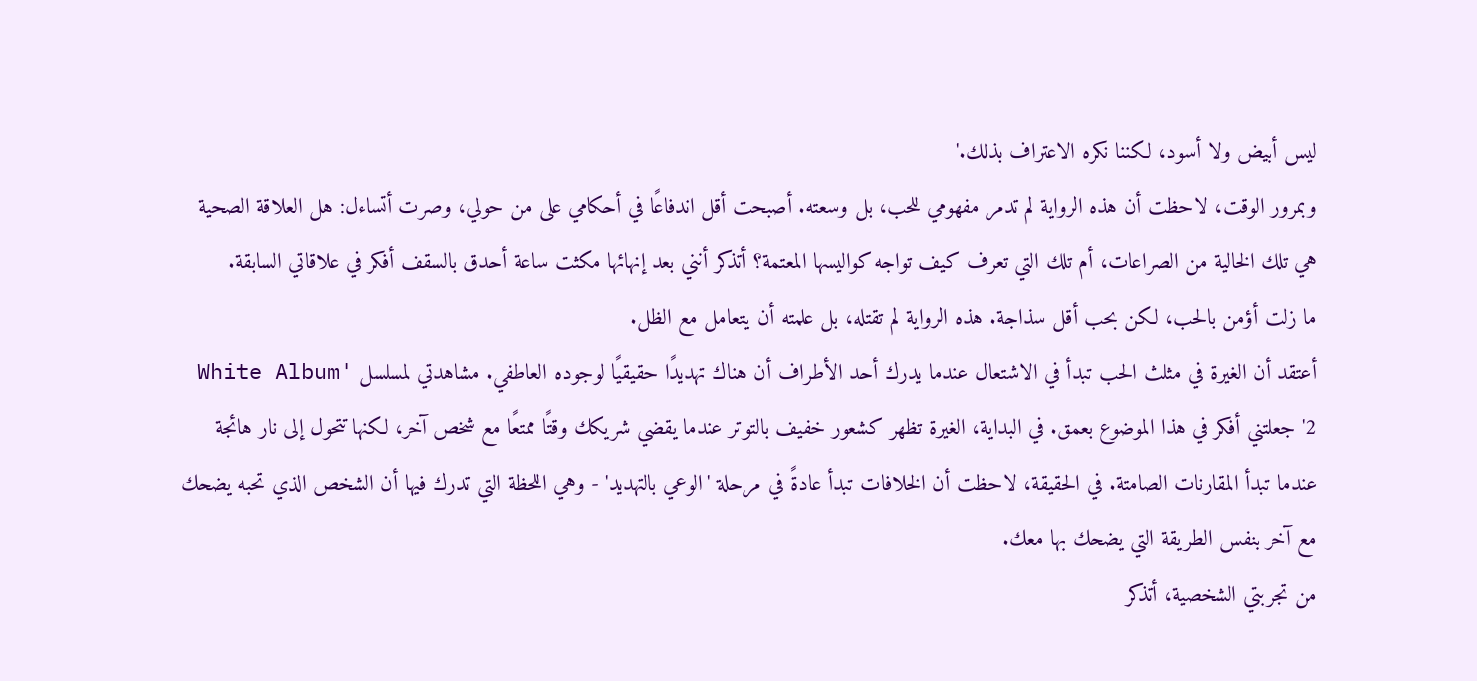ليس أبيض ولا أسود، لكننا نكره الاعتراف بذلك.'
وبمرور الوقت، لاحظت أن هذه الرواية لم تدمر مفهومي للحب، بل وسعته. أصبحت أقل اندفاعًا في أحكامي على من حولي، وصرت أتساءل: هل العلاقة الصحية هي تلك الخالية من الصراعات، أم تلك التي تعرف كيف تواجه كواليسها المعتمة؟ أتذكر أنني بعد إنهائها مكثت ساعة أحدق بالسقف أفكر في علاقاتي السابقة.
ما زلت أؤمن بالحب، لكن بحب أقل سذاجة. هذه الرواية لم تقتله، بل علمته أن يتعامل مع الظل.
أعتقد أن الغيرة في مثلث الحب تبدأ في الاشتعال عندما يدرك أحد الأطراف أن هناك تهديدًا حقيقيًا لوجوده العاطفي. مشاهدتي لمسلسل 'White Album 2' جعلتني أفكر في هذا الموضوع بعمق. في البداية، الغيرة تظهر كشعور خفيف بالتوتر عندما يقضي شريكك وقتًا ممتعًا مع شخص آخر، لكنها تتحول إلى نار هائجة عندما تبدأ المقارنات الصامتة. في الحقيقة، لاحظت أن الخلافات تبدأ عادةً في مرحلة 'الوعي بالتهديد' - وهي اللحظة التي تدرك فيها أن الشخص الذي تحبه يضحك مع آخر بنفس الطريقة التي يضحك بها معك.
من تجربتي الشخصية، أتذكر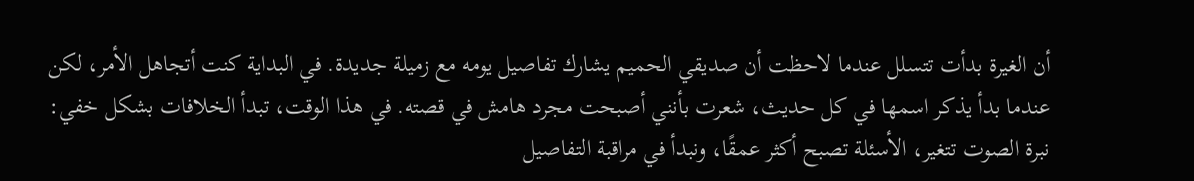أن الغيرة بدأت تتسلل عندما لاحظت أن صديقي الحميم يشارك تفاصيل يومه مع زميلة جديدة. في البداية كنت أتجاهل الأمر، لكن عندما بدأ يذكر اسمها في كل حديث، شعرت بأنني أصبحت مجرد هامش في قصته. في هذا الوقت، تبدأ الخلافات بشكل خفي: نبرة الصوت تتغير، الأسئلة تصبح أكثر عمقًا، ونبدأ في مراقبة التفاصيل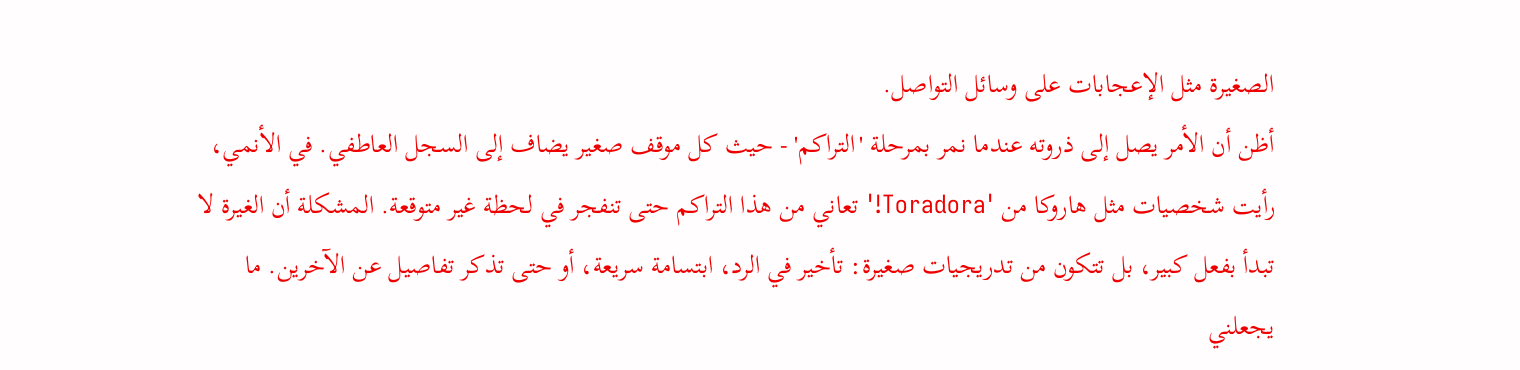الصغيرة مثل الإعجابات على وسائل التواصل.
أظن أن الأمر يصل إلى ذروته عندما نمر بمرحلة 'التراكم' - حيث كل موقف صغير يضاف إلى السجل العاطفي. في الأنمي، رأيت شخصيات مثل هاروكا من 'Toradora!' تعاني من هذا التراكم حتى تنفجر في لحظة غير متوقعة. المشكلة أن الغيرة لا تبدأ بفعل كبير، بل تتكون من تدريجيات صغيرة: تأخير في الرد، ابتسامة سريعة، أو حتى تذكر تفاصيل عن الآخرين. ما يجعلني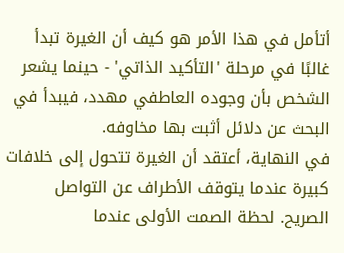أتأمل في هذا الأمر هو كيف أن الغيرة تبدأ غالبًا في مرحلة 'التأكيد الذاتي' - حينما يشعر الشخص بأن وجوده العاطفي مهدد، فيبدأ في البحث عن دلائل أثبت بها مخاوفه.
في النهاية، أعتقد أن الغيرة تتحول إلى خلافات كبيرة عندما يتوقف الأطراف عن التواصل الصريح. لحظة الصمت الأولى عندما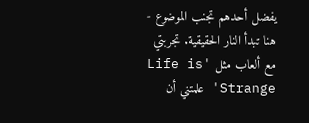يفضل أحدهم تجنب الموضوع - هنا تبدأ النار الحقيقية. تجربتي مع ألعاب مثل 'Life is Strange' علمتني أن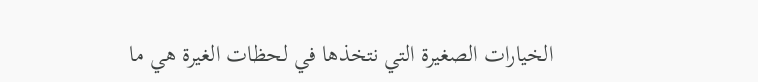الخيارات الصغيرة التي نتخذها في لحظات الغيرة هي ما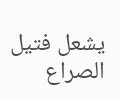يشعل فتيل الصراع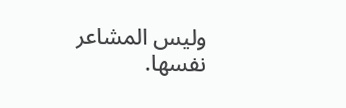وليس المشاعر نفسها.